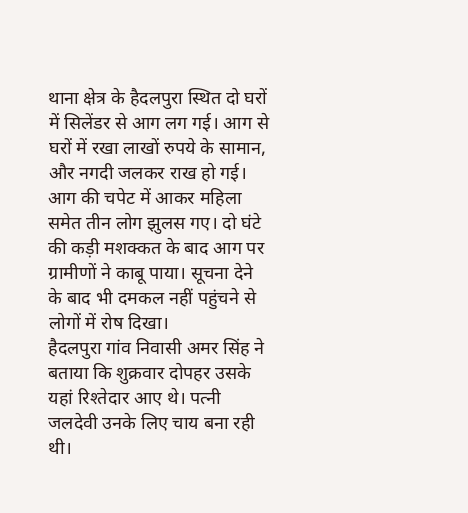थाना क्षेत्र के हैदलपुरा स्थित दो घरों में सिलेंडर से आग लग गई। आग से घरों में रखा लाखों रुपये के सामान, और नगदी जलकर राख हो गई। आग की चपेट में आकर महिला समेत तीन लोग झुलस गए। दो घंटे की कड़ी मशक्कत के बाद आग पर ग्रामीणों ने काबू पाया। सूचना देने के बाद भी दमकल नहीं पहुंचने से लोगों में रोष दिखा।
हैदलपुरा गांव निवासी अमर सिंह ने बताया कि शुक्रवार दोपहर उसके यहां रिश्तेदार आए थे। पत्नी जलदेवी उनके लिए चाय बना रही थी।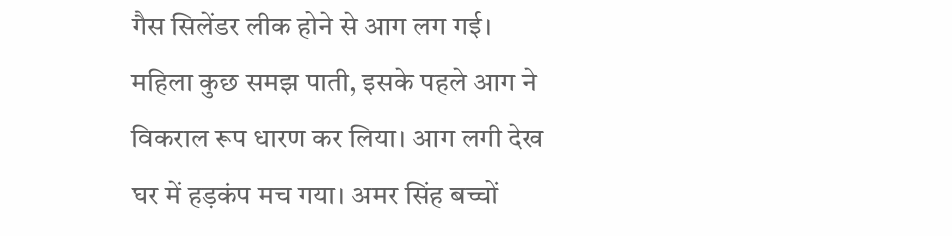गैस सिलेंडर लीक होने से आग लग गई। महिला कुछ समझ पाती, इसके पहले आग ने विकराल रूप धारण कर लिया। आग लगी देख घर में हड़कंप मच गया। अमर सिंह बच्चों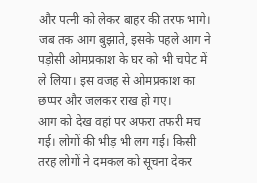और पत्नी को लेकर बाहर की तरफ भागे। जब तक आग बुझाते, इसके पहले आग ने पड़ोसी ओमप्रकाश के घर को भी चपेट में ले लिया। इस वजह से ओमप्रकाश का छप्पर और जलकर राख हो गए।
आग को देख वहां पर अफरा तफरी मच गई। लोगों की भीड़ भी लग गई। किसी तरह लोगों ने दमकल को सूचना देकर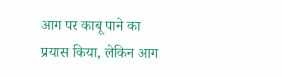आग पर काबू पाने का प्रयास किया, लेकिन आग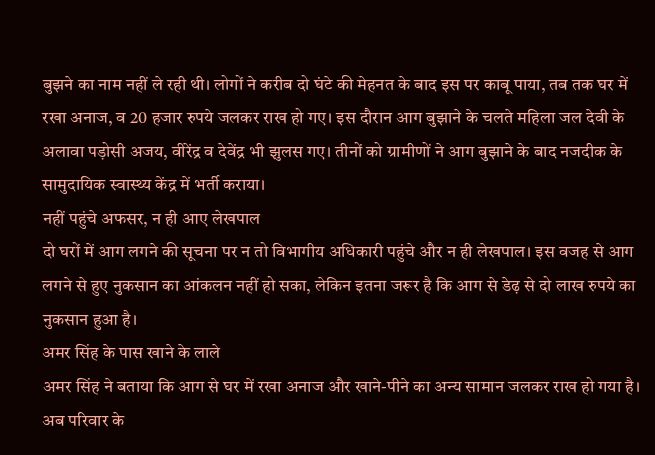बुझने का नाम नहीं ले रही थी। लोगों ने करीब दो घंटे की मेहनत के बाद इस पर काबू पाया, तब तक घर में रखा अनाज, व 20 हजार रुपये जलकर राख हो गए। इस दौरान आग बुझाने के चलते महिला जल देवी के अलावा पड़ोसी अजय, वीरेंद्र व देवेंद्र भी झुलस गए। तीनों को ग्रामीणों ने आग बुझाने के बाद नजदीक के सामुदायिक स्वास्थ्य केंद्र में भर्ती कराया।
नहीं पहुंचे अफसर, न ही आए लेखपाल
दो घरों में आग लगने की सूचना पर न तो विभागीय अधिकारी पहुंचे और न ही लेखपाल। इस वजह से आग लगने से हुए नुकसान का आंकलन नहीं हो सका, लेकिन इतना जरूर है कि आग से डेढ़ से दो लाख रुपये का नुकसान हुआ है।
अमर सिंह के पास खाने के लाले
अमर सिंह ने बताया कि आग से घर में रखा अनाज और खाने-पीने का अन्य सामान जलकर राख हो गया है। अब परिवार के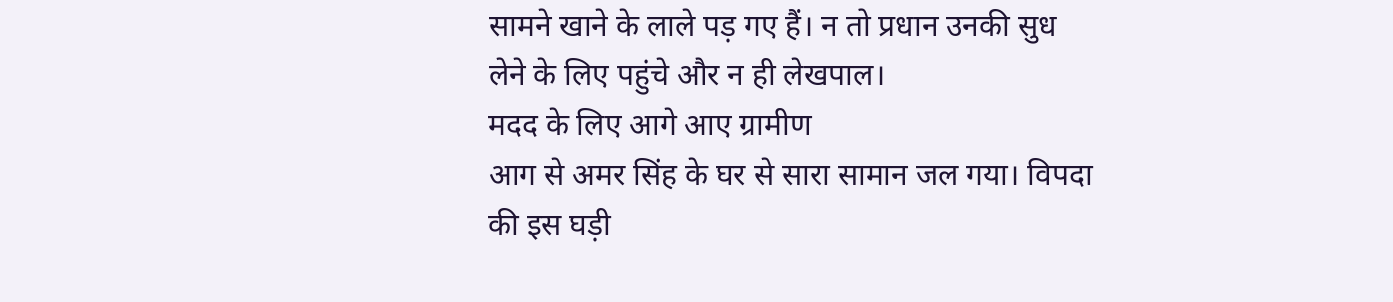सामने खाने के लाले पड़ गए हैं। न तो प्रधान उनकी सुध लेने के लिए पहुंचे और न ही लेखपाल।
मदद के लिए आगे आए ग्रामीण
आग से अमर सिंह के घर से सारा सामान जल गया। विपदा की इस घड़ी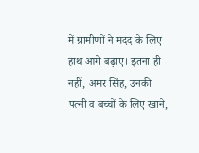में ग्रामीणों ने मदद के लिए हाथ आगे बढ़ाए। इतना ही नहीं, अमर सिंह, उनकी पत्नी व बच्चों के लिए खाने,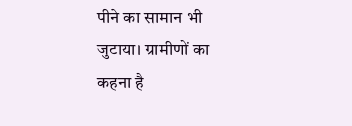पीने का सामान भी जुटाया। ग्रामीणों का कहना है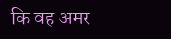कि वह अमर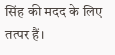सिंह की मदद के लिए तत्पर हैं।